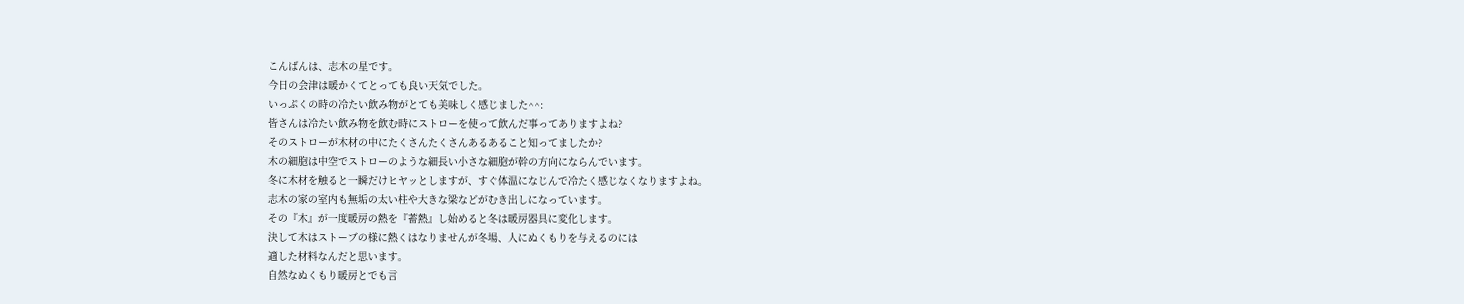こんばんは、志木の星です。
今日の会津は暖かくてとっても良い天気でした。
いっぷくの時の冷たい飲み物がとても美味しく感じました^^:
皆さんは冷たい飲み物を飲む時にストローを使って飲んだ事ってありますよね?
そのストローが木材の中にたくさんたくさんあるあること知ってましたか?
木の細胞は中空でストローのような細長い小さな細胞が幹の方向にならんでいます。
冬に木材を触ると一瞬だけヒヤッとしますが、すぐ体温になじんで冷たく感じなくなりますよね。
志木の家の室内も無垢の太い柱や大きな梁などがむき出しになっています。
その『木』が一度暖房の熱を『蓄熱』し始めると冬は暖房器具に変化します。
決して木はストーブの様に熱くはなりませんが冬場、人にぬくもりを与えるのには
適した材料なんだと思います。
自然なぬくもり暖房とでも言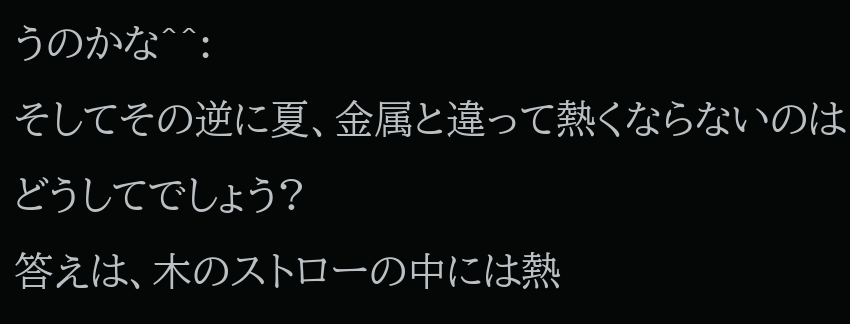うのかな^^:
そしてその逆に夏、金属と違って熱くならないのはどうしてでしょう?
答えは、木のストローの中には熱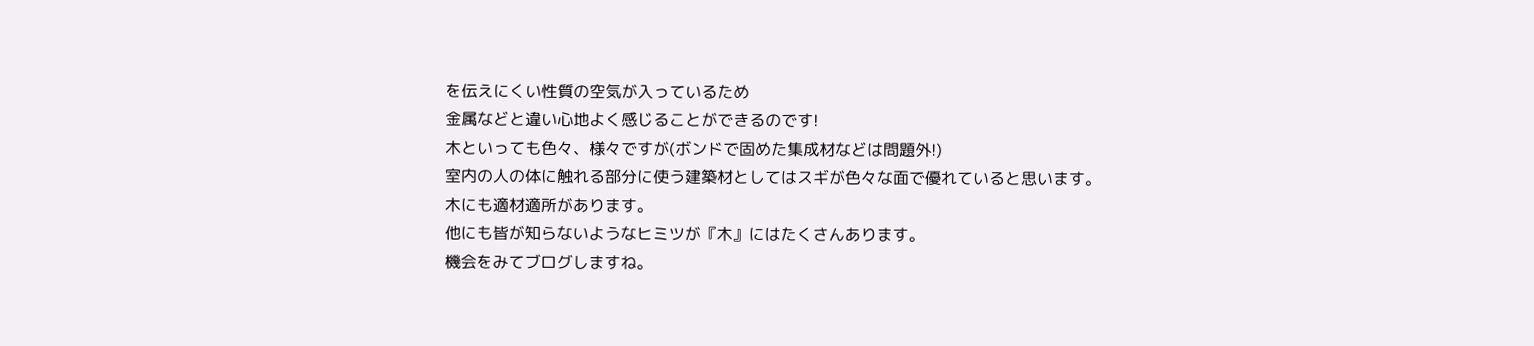を伝えにくい性質の空気が入っているため
金属などと違い心地よく感じることができるのです!
木といっても色々、様々ですが(ボンドで固めた集成材などは問題外!)
室内の人の体に触れる部分に使う建築材としてはスギが色々な面で優れていると思います。
木にも適材適所があります。
他にも皆が知らないようなヒミツが『木』にはたくさんあります。
機会をみてブログしますね。